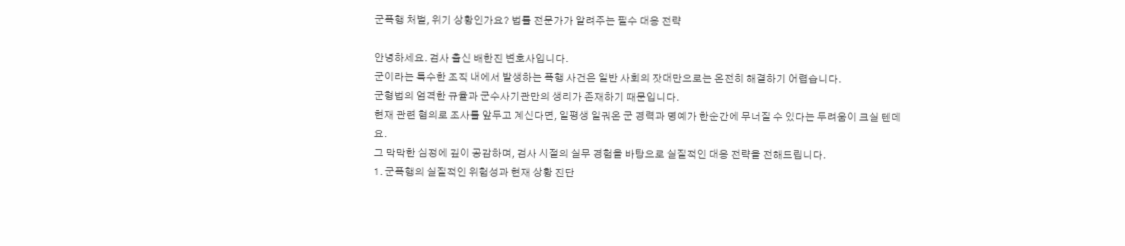군폭행 처벌, 위기 상황인가요? 법률 전문가가 알려주는 필수 대응 전략

안녕하세요. 검사 출신 배한진 변호사입니다.
군이라는 특수한 조직 내에서 발생하는 폭행 사건은 일반 사회의 잣대만으로는 온전히 해결하기 어렵습니다.
군형법의 엄격한 규율과 군수사기관만의 생리가 존재하기 때문입니다.
현재 관련 혐의로 조사를 앞두고 계신다면, 일평생 일궈온 군 경력과 명예가 한순간에 무너질 수 있다는 두려움이 크실 텐데요.
그 막막한 심정에 깊이 공감하며, 검사 시절의 실무 경험을 바탕으로 실질적인 대응 전략을 전해드립니다.
1. 군폭행의 실질적인 위험성과 현재 상황 진단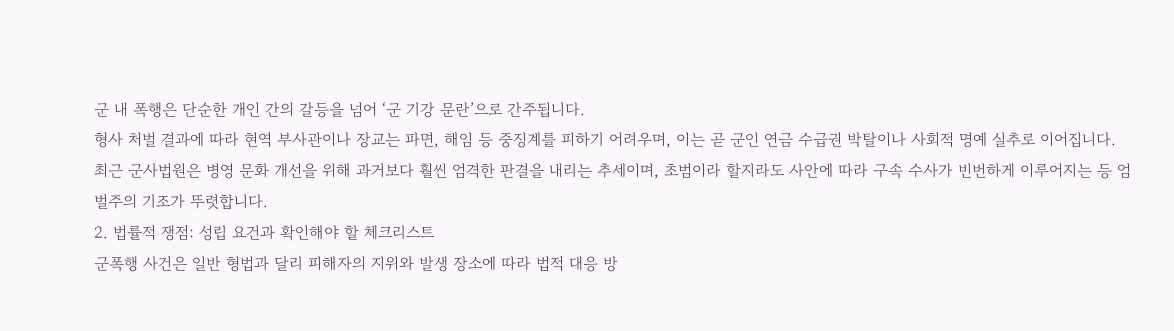군 내 폭행은 단순한 개인 간의 갈등을 넘어 ‘군 기강 문란’으로 간주됩니다.
형사 처벌 결과에 따라 현역 부사관이나 장교는 파면, 해임 등 중징계를 피하기 어려우며, 이는 곧 군인 연금 수급권 박탈이나 사회적 명예 실추로 이어집니다.
최근 군사법원은 병영 문화 개선을 위해 과거보다 훨씬 엄격한 판결을 내리는 추세이며, 초범이라 할지라도 사안에 따라 구속 수사가 빈번하게 이루어지는 등 엄벌주의 기조가 뚜렷합니다.
2. 법률적 쟁점: 성립 요건과 확인해야 할 체크리스트
군폭행 사건은 일반 형법과 달리 피해자의 지위와 발생 장소에 따라 법적 대응 방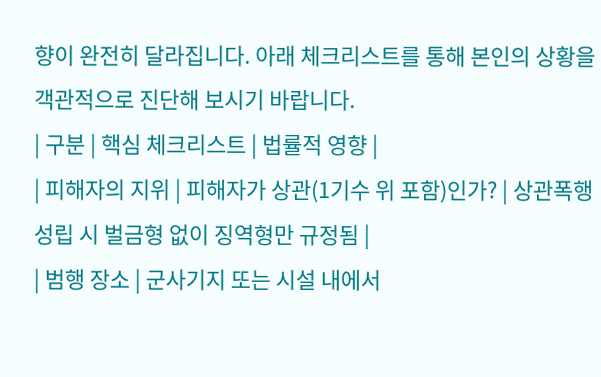향이 완전히 달라집니다. 아래 체크리스트를 통해 본인의 상황을 객관적으로 진단해 보시기 바랍니다.
| 구분 | 핵심 체크리스트 | 법률적 영향 |
| 피해자의 지위 | 피해자가 상관(1기수 위 포함)인가? | 상관폭행 성립 시 벌금형 없이 징역형만 규정됨 |
| 범행 장소 | 군사기지 또는 시설 내에서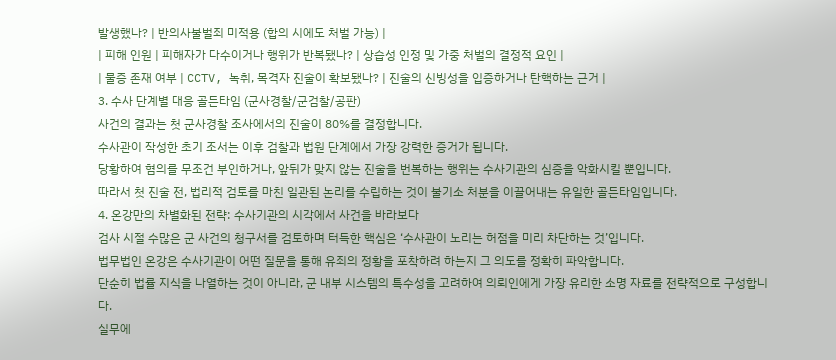발생했나? | 반의사불벌죄 미적용 (합의 시에도 처벌 가능) |
| 피해 인원 | 피해자가 다수이거나 행위가 반복됐나? | 상습성 인정 및 가중 처벌의 결정적 요인 |
| 물증 존재 여부 | CCTV, 녹취, 목격자 진술이 확보됐나? | 진술의 신빙성을 입증하거나 탄핵하는 근거 |
3. 수사 단계별 대응 골든타임 (군사경찰/군검찰/공판)
사건의 결과는 첫 군사경찰 조사에서의 진술이 80%를 결정합니다.
수사관이 작성한 초기 조서는 이후 검찰과 법원 단계에서 가장 강력한 증거가 됩니다.
당황하여 혐의를 무조건 부인하거나, 앞뒤가 맞지 않는 진술을 번복하는 행위는 수사기관의 심증을 악화시킬 뿐입니다.
따라서 첫 진술 전, 법리적 검토를 마친 일관된 논리를 수립하는 것이 불기소 처분을 이끌어내는 유일한 골든타임입니다.
4. 온강만의 차별화된 전략: 수사기관의 시각에서 사건을 바라보다
검사 시절 수많은 군 사건의 청구서를 검토하며 터득한 핵심은 ‘수사관이 노리는 허점을 미리 차단하는 것’입니다.
법무법인 온강은 수사기관이 어떤 질문을 통해 유죄의 정황을 포착하려 하는지 그 의도를 정확히 파악합니다.
단순히 법률 지식을 나열하는 것이 아니라, 군 내부 시스템의 특수성을 고려하여 의뢰인에게 가장 유리한 소명 자료를 전략적으로 구성합니다.
실무에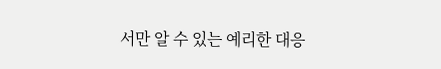서만 알 수 있는 예리한 대응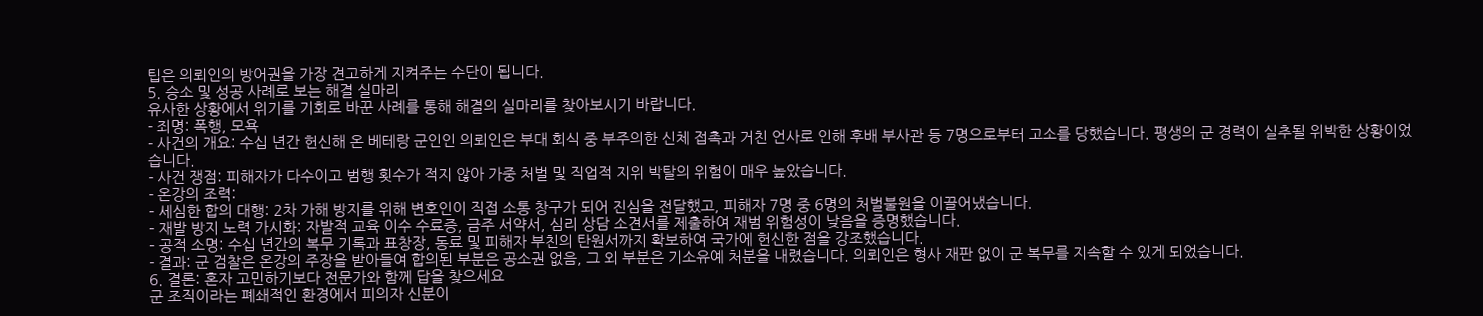팁은 의뢰인의 방어권을 가장 견고하게 지켜주는 수단이 됩니다.
5. 승소 및 성공 사례로 보는 해결 실마리
유사한 상황에서 위기를 기회로 바꾼 사례를 통해 해결의 실마리를 찾아보시기 바랍니다.
- 죄명: 폭행, 모욕
- 사건의 개요: 수십 년간 헌신해 온 베테랑 군인인 의뢰인은 부대 회식 중 부주의한 신체 접촉과 거친 언사로 인해 후배 부사관 등 7명으로부터 고소를 당했습니다. 평생의 군 경력이 실추될 위박한 상황이었습니다.
- 사건 쟁점: 피해자가 다수이고 범행 횟수가 적지 않아 가중 처벌 및 직업적 지위 박탈의 위험이 매우 높았습니다.
- 온강의 조력:
– 세심한 합의 대행: 2차 가해 방지를 위해 변호인이 직접 소통 창구가 되어 진심을 전달했고, 피해자 7명 중 6명의 처벌불원을 이끌어냈습니다.
– 재발 방지 노력 가시화: 자발적 교육 이수 수료증, 금주 서약서, 심리 상담 소견서를 제출하여 재범 위험성이 낮음을 증명했습니다.
– 공적 소명: 수십 년간의 복무 기록과 표창장, 동료 및 피해자 부친의 탄원서까지 확보하여 국가에 헌신한 점을 강조했습니다.
- 결과: 군 검찰은 온강의 주장을 받아들여 합의된 부분은 공소권 없음, 그 외 부분은 기소유예 처분을 내렸습니다. 의뢰인은 형사 재판 없이 군 복무를 지속할 수 있게 되었습니다.
6. 결론: 혼자 고민하기보다 전문가와 함께 답을 찾으세요
군 조직이라는 폐쇄적인 환경에서 피의자 신분이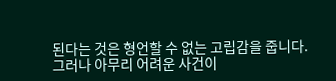된다는 것은 형언할 수 없는 고립감을 줍니다.
그러나 아무리 어려운 사건이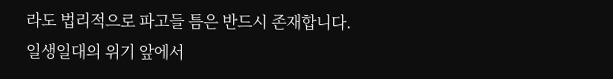라도 법리적으로 파고들 틈은 반드시 존재합니다.
일생일대의 위기 앞에서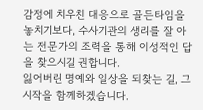감정에 치우친 대응으로 골든타임을 놓치기보다, 수사기관의 생리를 잘 아는 전문가의 조력을 통해 이성적인 답을 찾으시길 권합니다.
잃어버린 명예와 일상을 되찾는 길, 그 시작을 함께하겠습니다.